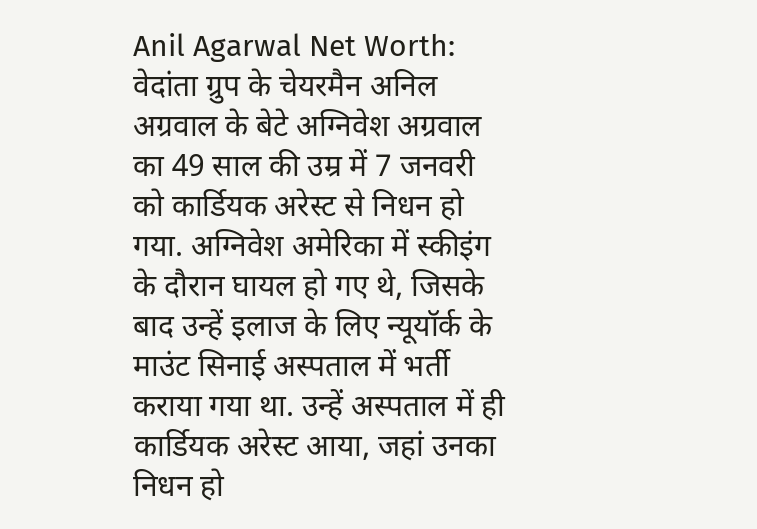Anil Agarwal Net Worth: वेदांता ग्रुप के चेयरमैन अनिल अग्रवाल के बेटे अग्निवेश अग्रवाल का 49 साल की उम्र में 7 जनवरी को कार्डियक अरेस्ट से निधन हो गया. अग्निवेश अमेरिका में स्कीइंग के दौरान घायल हो गए थे, जिसके बाद उन्हें इलाज के लिए न्यूयॉर्क के माउंट सिनाई अस्पताल में भर्ती कराया गया था. उन्हें अस्पताल में ही कार्डियक अरेस्ट आया, जहां उनका निधन हो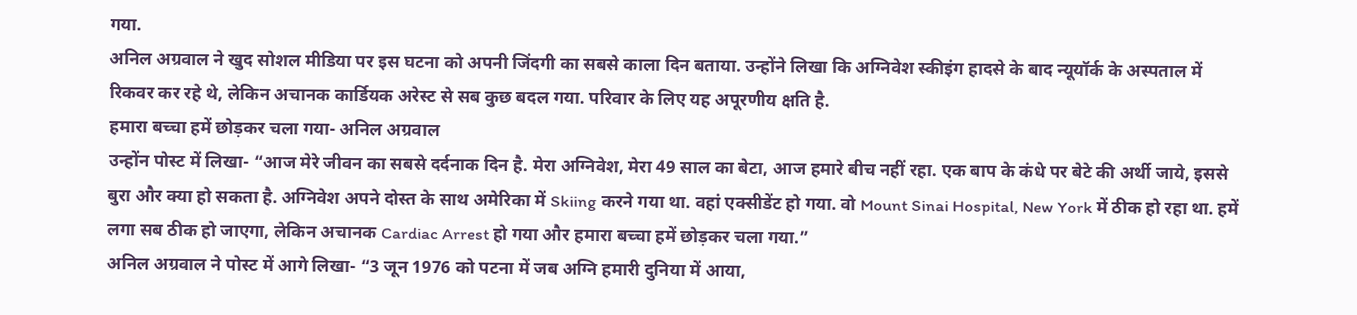गया.
अनिल अग्रवाल ने खुद सोशल मीडिया पर इस घटना को अपनी जिंदगी का सबसे काला दिन बताया. उन्होंने लिखा कि अग्निवेश स्कीइंग हादसे के बाद न्यूयॉर्क के अस्पताल में रिकवर कर रहे थे, लेकिन अचानक कार्डियक अरेस्ट से सब कुछ बदल गया. परिवार के लिए यह अपूरणीय क्षति है.
हमारा बच्चा हमें छोड़कर चला गया- अनिल अग्रवाल
उन्होंन पोस्ट में लिखा- “आज मेरे जीवन का सबसे दर्दनाक दिन है. मेरा अग्निवेश, मेरा 49 साल का बेटा, आज हमारे बीच नहीं रहा. एक बाप के कंधे पर बेटे की अर्थी जाये, इससे बुरा और क्या हो सकता है. अग्निवेश अपने दोस्त के साथ अमेरिका में Skiing करने गया था. वहां एक्सीडेंट हो गया. वो Mount Sinai Hospital, New York में ठीक हो रहा था. हमें लगा सब ठीक हो जाएगा, लेकिन अचानक Cardiac Arrest हो गया और हमारा बच्चा हमें छोड़कर चला गया.”
अनिल अग्रवाल ने पोस्ट में आगे लिखा- “3 जून 1976 को पटना में जब अग्नि हमारी दुनिया में आया,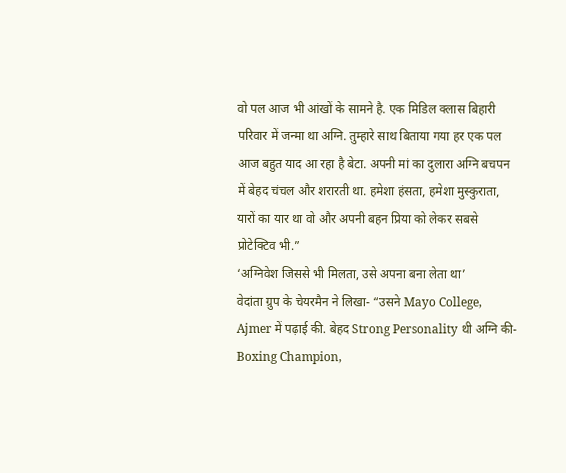वो पल आज भी आंखों के सामने है. एक मिडिल क्लास बिहारी परिवार में जन्मा था अग्नि. तुम्हारे साथ बिताया गया हर एक पल आज बहुत याद आ रहा है बेटा. अपनी मां का दुलारा अग्नि बचपन में बेहद चंचल और शरारती था. हमेशा हंसता, हमेशा मुस्कुराता, यारों का यार था वो और अपनी बहन प्रिया को लेकर सबसे प्रोटेक्टिव भी.”
‘अग्निवेश जिससे भी मिलता, उसे अपना बना लेता था’
वेदांता ग्रुप के चेयरमैन ने लिखा- “उसने Mayo College, Ajmer में पढ़ाई की. बेहद Strong Personality थी अग्नि की- Boxing Champion,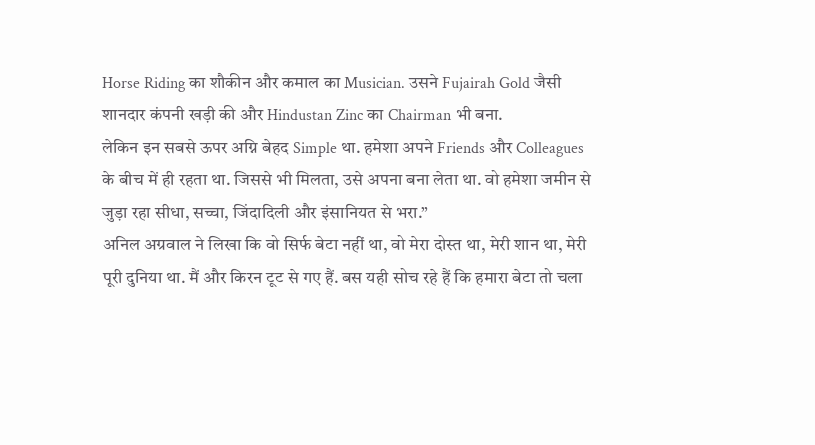Horse Riding का शौकीन और कमाल का Musician. उसने Fujairah Gold जैसी शानदार कंपनी खड़ी की और Hindustan Zinc का Chairman भी बना.
लेकिन इन सबसे ऊपर अग्नि बेहद Simple था. हमेशा अपने Friends और Colleagues के बीच में ही रहता था. जिससे भी मिलता, उसे अपना बना लेता था. वो हमेशा जमीन से जुड़ा रहा सीधा, सच्चा, जिंदादिली और इंसानियत से भरा.”
अनिल अग्रवाल ने लिखा कि वो सिर्फ बेटा नहीं था, वो मेरा दोस्त था, मेरी शान था, मेरी पूरी दुनिया था. मैं और किरन टूट से गए हैं. बस यही सोच रहे हैं कि हमारा बेटा तो चला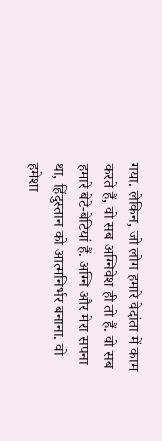गया. लेकिन, जो लोग हमारे वेदांता में काम करते हैं, वो सब अग्निवेश ही तो हैं. वो सब हमारे बेटे-बेटियां हैं. अग्नि और मेरा सपना था, हिंदुस्तान को आत्मनिर्भर बनाना. वो हमेशा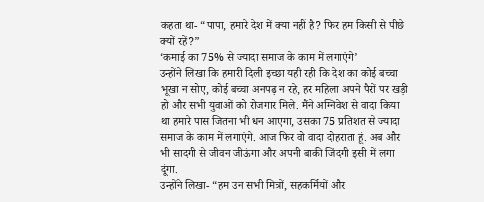कहता था- “पापा, हमारे देश में क्या नहीं है? फिर हम किसी से पीछे क्यों रहें?”
‘कमाई का 75% से ज्यादा समाज के काम में लगाएंगे’
उन्होंने लिखा कि हमारी दिली इच्छा यही रही कि देश का कोई बच्चा भूखा न सोए, कोई बच्चा अनपढ़ न रहे, हर महिला अपने पैरों पर खड़ी हो और सभी युवाओं को रोजगार मिले. मैंने अग्निवेश से वादा किया था हमारे पास जितना भी धन आएगा, उसका 75 प्रतिशत से ज्यादा समाज के काम में लगाएंगे. आज फिर वो वादा दोहराता हूं. अब और भी सादगी से जीवन जीऊंगा और अपनी बाकी जिंदगी इसी में लगा दूंगा.
उन्होंने लिखा- “हम उन सभी मित्रों, सहकर्मियों और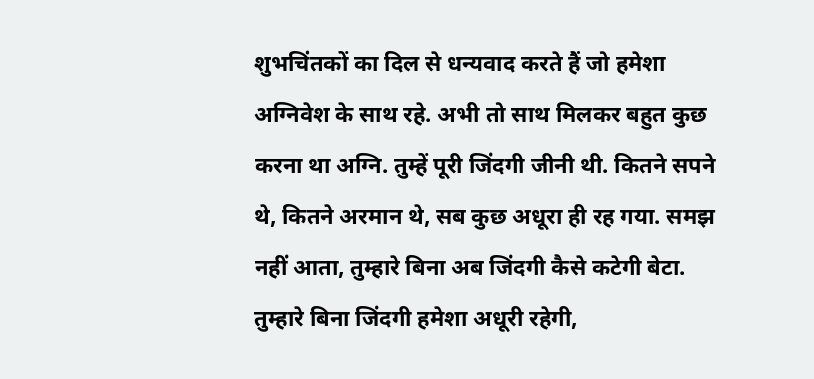शुभचिंतकों का दिल से धन्यवाद करते हैं जो हमेशा अग्निवेश के साथ रहे. अभी तो साथ मिलकर बहुत कुछ करना था अग्नि. तुम्हें पूरी जिंदगी जीनी थी. कितने सपने थे, कितने अरमान थे, सब कुछ अधूरा ही रह गया. समझ नहीं आता, तुम्हारे बिना अब जिंदगी कैसे कटेगी बेटा. तुम्हारे बिना जिंदगी हमेशा अधूरी रहेगी,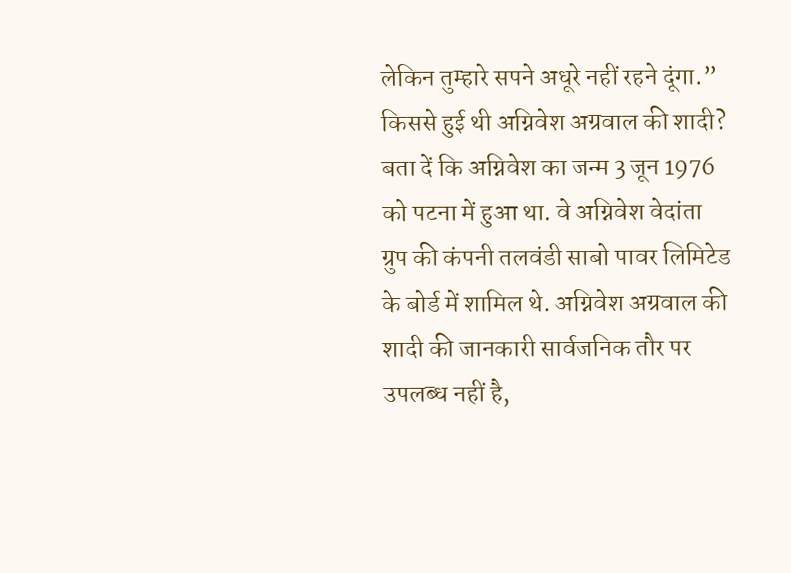लेकिन तुम्हारे सपने अधूरे नहीं रहने दूंगा.”
किससे हुई थी अग्निवेश अग्रवाल की शादी?
बता दें कि अग्निवेश का जन्म 3 जून 1976 को पटना में हुआ था. वे अग्निवेश वेदांता ग्रुप की कंपनी तलवंडी साबो पावर लिमिटेड के बोर्ड में शामिल थे. अग्निवेश अग्रवाल की शादी की जानकारी सार्वजनिक तौर पर उपलब्ध नहीं है,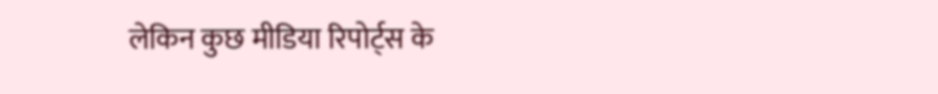लेकिन कुछ मीडिया रिपोर्ट्स के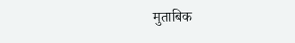मुताबिक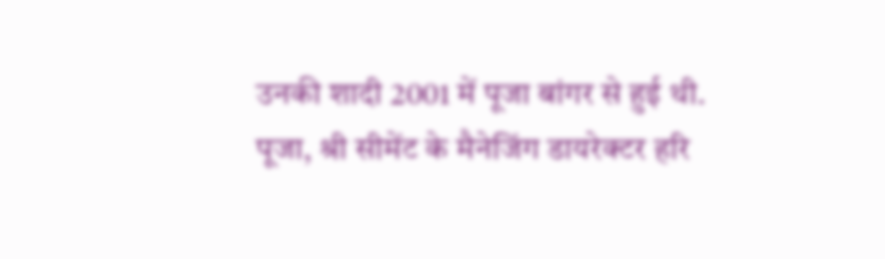उनकी शादी 2001 में पूजा बांगर से हुई थी.
पूजा, श्री सीमेंट के मैनेजिंग डायरेक्टर हरि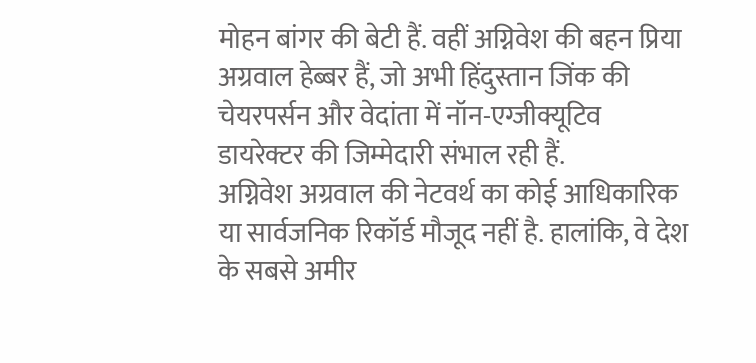मोहन बांगर की बेटी हैं. वहीं अग्निवेश की बहन प्रिया अग्रवाल हेब्बर हैं, जो अभी हिंदुस्तान जिंक की चेयरपर्सन और वेदांता में नॉन-एग्जीक्यूटिव डायरेक्टर की जिम्मेदारी संभाल रही हैं.
अग्निवेश अग्रवाल की नेटवर्थ का कोई आधिकारिक या सार्वजनिक रिकॉर्ड मौजूद नहीं है. हालांकि, वे देश के सबसे अमीर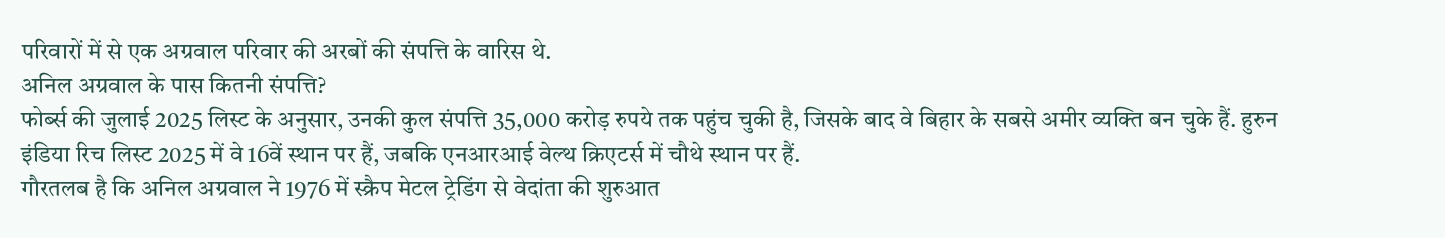परिवारों में से एक अग्रवाल परिवार की अरबों की संपत्ति के वारिस थे.
अनिल अग्रवाल के पास कितनी संपत्ति?
फोर्ब्स की जुलाई 2025 लिस्ट के अनुसार, उनकी कुल संपत्ति 35,000 करोड़ रुपये तक पहुंच चुकी है, जिसके बाद वे बिहार के सबसे अमीर व्यक्ति बन चुके हैं. हुरुन इंडिया रिच लिस्ट 2025 में वे 16वें स्थान पर हैं, जबकि एनआरआई वेल्थ क्रिएटर्स में चौथे स्थान पर हैं.
गौरतलब है कि अनिल अग्रवाल ने 1976 में स्क्रैप मेटल ट्रेडिंग से वेदांता की शुरुआत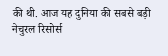की थी. आज यह दुनिया की सबसे बड़ी नेचुरल रिसोर्स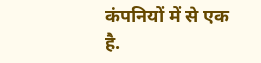कंपनियों में से एक है.